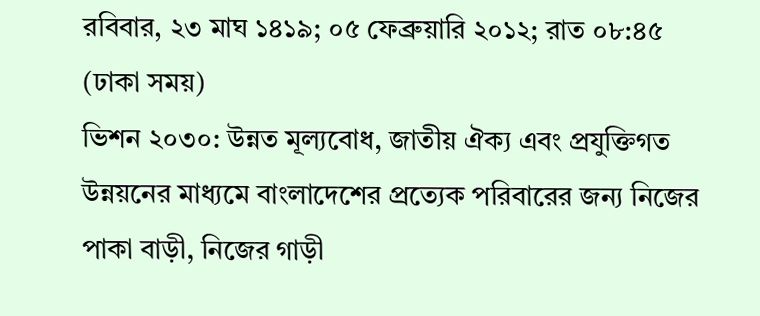রবিবার, ২৩ মাঘ ১৪১৯; ০৫ ফেব্রুয়ারি ২০১২; রাত ০৮:৪৫ (ঢাকা সময়)
ভিশন ২০৩০: উন্নত মূল্যবোধ, জাতীয় ঐক্য এবং প্রযুক্তিগত উন্নয়নের মাধ্যমে বাংলাদেশের প্রত্যেক পরিবারের জন্য নিজের পাকা বাড়ী, নিজের গাড়ী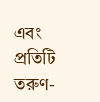এবং প্রতিটি তরুণ-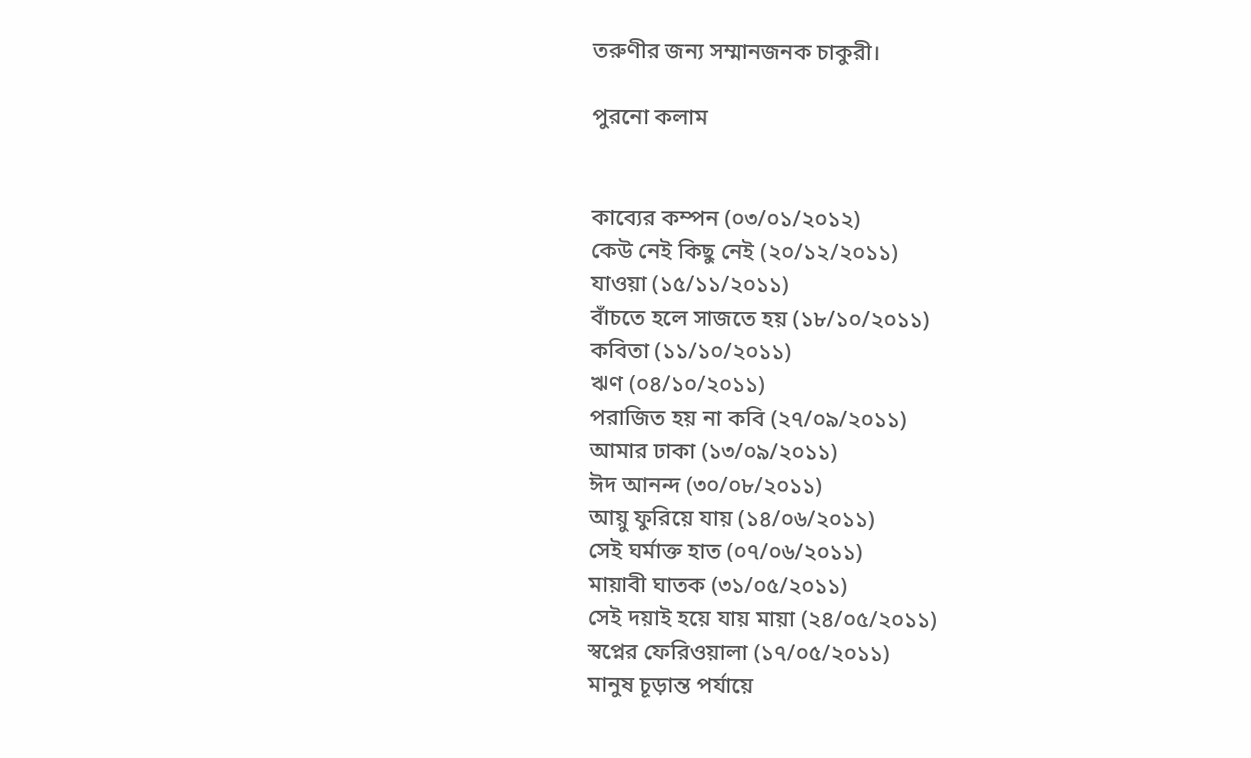তরুণীর জন্য সম্মানজনক চাকুরী।

পুরনো কলাম


কাব্যের কম্পন (০৩/০১/২০১২)
কেউ নেই কিছু নেই (২০/১২/২০১১)
যাওয়া (১৫/১১/২০১১)
বাঁচতে হলে সাজতে হয় (১৮/১০/২০১১)
কবিতা (১১/১০/২০১১)
ঋণ (০৪/১০/২০১১)
পরাজিত হয় না কবি (২৭/০৯/২০১১)
আমার ঢাকা (১৩/০৯/২০১১)
ঈদ আনন্দ (৩০/০৮/২০১১)
আয়ু ফুরিয়ে যায় (১৪/০৬/২০১১)
সেই ঘর্মাক্ত হাত (০৭/০৬/২০১১)
মায়াবী ঘাতক (৩১/০৫/২০১১)
সেই দয়াই হয়ে যায় মায়া (২৪/০৫/২০১১)
স্বপ্নের ফেরিওয়ালা (১৭/০৫/২০১১)
মানুষ চূড়ান্ত পর্যায়ে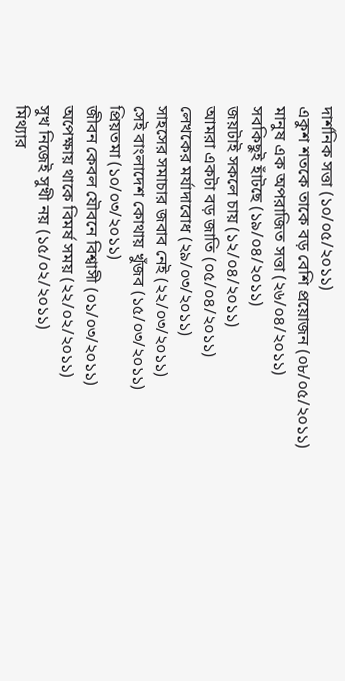দার্শনিক সত্তা (১০/০৫/২০১১)
একুশ শতকে তাকে বড় বেশি প্রয়োজন (০৮/০৫/২০১১)
মানুষ এক অপরাজিত সত্তা (২৬/০৪/২০১১)
সবকিছুই হাঁটছে (১৯/০৪/২০১১)
জয়টাই সকলে চায় (১২/০৪/২০১১)
আমরা একটা বড় জাতি (০৫/০৪/২০১১)
লেখকের মর্যাদাবোধ (২৯/০৩/২০১১)
সাহসের সমাচার জবাব নেই (২২/০৩/২০১১)
সেই বাংলাদেশ কোথায় খুঁজব (১৫/০৩/২০১১)
প্রিয়তমা (১০/০৩/২০১১)
জীবন কেবল যৌবনে বিশ্বাসী (০১/০৩/২০১১)
অপেক্ষায় থাকে বিমর্ষ সময় (২২/০২/২০১১)
সুখ নিজেই সুখী নয় (১৫/০২/২০১১)
মিথ্যার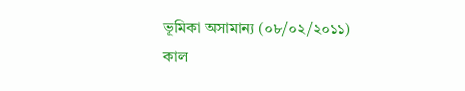ভূমিকা অসামান্য (০৮/০২/২০১১)
কাল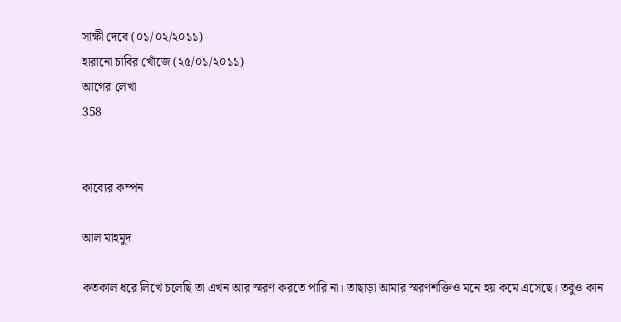সাক্ষী দেবে (০১/০২/২০১১)
হারানো চাবির খোঁজে (২৫/০১/২০১১)
আগের লেখা
358


কাব্যের কম্পন

আল মাহমুদ

কতকাল ধরে লিখে চলেছি তা এখন আর স্মরণ করতে পারি না। তাছাড়া আমার স্মরণশক্তিও মনে হয় কমে এসেছে। তবুও কান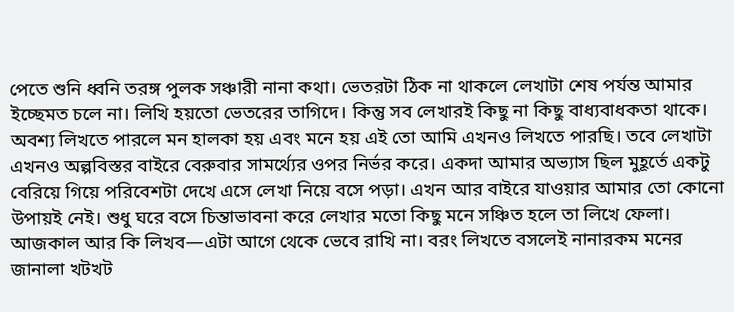পেতে শুনি ধ্বনি তরঙ্গ পুলক সঞ্চারী নানা কথা। ভেতরটা ঠিক না থাকলে লেখাটা শেষ পর্যন্ত আমার ইচ্ছেমত চলে না। লিখি হয়তো ভেতরের তাগিদে। কিন্তু সব লেখারই কিছু না কিছু বাধ্যবাধকতা থাকে। অবশ্য লিখতে পারলে মন হালকা হয় এবং মনে হয় এই তো আমি এখনও লিখতে পারছি। তবে লেখাটা এখনও অল্পবিস্তর বাইরে বেরুবার সামর্থ্যের ওপর নির্ভর করে। একদা আমার অভ্যাস ছিল মুহূর্তে একটু বেরিয়ে গিয়ে পরিবেশটা দেখে এসে লেখা নিয়ে বসে পড়া। এখন আর বাইরে যাওয়ার আমার তো কোনো উপায়ই নেই। শুধু ঘরে বসে চিন্তাভাবনা করে লেখার মতো কিছু মনে সঞ্চিত হলে তা লিখে ফেলা। আজকাল আর কি লিখব—এটা আগে থেকে ভেবে রাখি না। বরং লিখতে বসলেই নানারকম মনের জানালা খটখট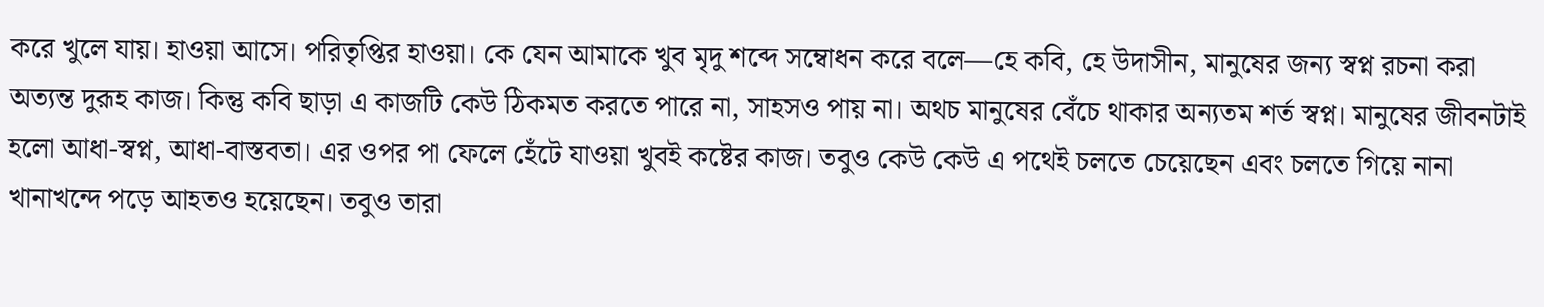করে খুলে যায়। হাওয়া আসে। পরিতৃপ্তির হাওয়া। কে যেন আমাকে খুব মৃদু শব্দে সম্বোধন করে বলে—হে কবি, হে উদাসীন, মানুষের জন্য স্বপ্ন রচনা করা অত্যন্ত দুরূহ কাজ। কিন্তু কবি ছাড়া এ কাজটি কেউ ঠিকমত করতে পারে না, সাহসও পায় না। অথচ মানুষের বেঁচে থাকার অন্যতম শর্ত স্বপ্ন। মানুষের জীবনটাই হলো আধা-স্বপ্ন, আধা-বাস্তবতা। এর ওপর পা ফেলে হেঁটে যাওয়া খুবই কষ্টের কাজ। তবুও কেউ কেউ এ পথেই চলতে চেয়েছেন এবং চলতে গিয়ে নানা খানাখন্দে পড়ে আহতও হয়েছেন। তবুও তারা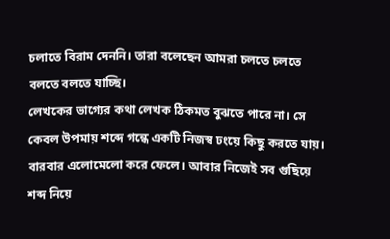চলাতে বিরাম দেননি। তারা বলেছেন আমরা চলতে চলতে বলতে বলতে যাচ্ছি।
লেখকের ভাগ্যের কথা লেখক ঠিকমত বুঝতে পারে না। সে কেবল উপমায় শব্দে গন্ধে একটি নিজস্ব ঢংয়ে কিছু করতে যায়। বারবার এলোমেলো করে ফেলে। আবার নিজেই সব গুছিয়ে শব্দ নিয়ে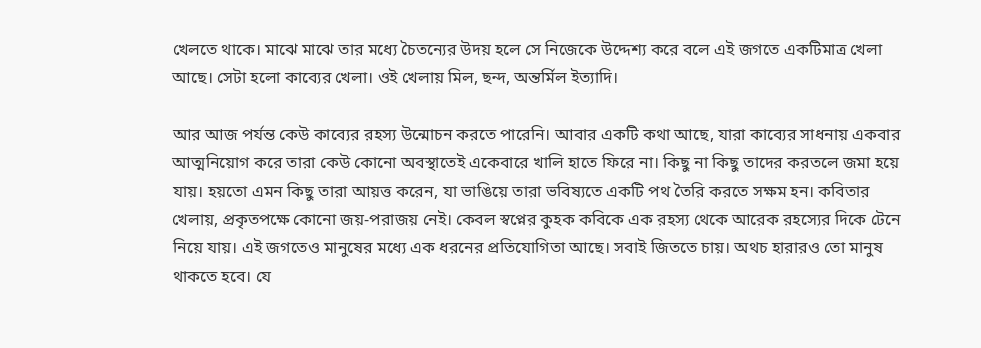খেলতে থাকে। মাঝে মাঝে তার মধ্যে চৈতন্যের উদয় হলে সে নিজেকে উদ্দেশ্য করে বলে এই জগতে একটিমাত্র খেলা আছে। সেটা হলো কাব্যের খেলা। ওই খেলায় মিল, ছন্দ, অন্তর্মিল ইত্যাদি।

আর আজ পর্যন্ত কেউ কাব্যের রহস্য উন্মোচন করতে পারেনি। আবার একটি কথা আছে, যারা কাব্যের সাধনায় একবার আত্মনিয়োগ করে তারা কেউ কোনো অবস্থাতেই একেবারে খালি হাতে ফিরে না। কিছু না কিছু তাদের করতলে জমা হয়ে যায়। হয়তো এমন কিছু তারা আয়ত্ত করেন, যা ভাঙিয়ে তারা ভবিষ্যতে একটি পথ তৈরি করতে সক্ষম হন। কবিতার খেলায়, প্রকৃতপক্ষে কোনো জয়-পরাজয় নেই। কেবল স্বপ্নের কুহক কবিকে এক রহস্য থেকে আরেক রহস্যের দিকে টেনে নিয়ে যায়। এই জগতেও মানুষের মধ্যে এক ধরনের প্রতিযোগিতা আছে। সবাই জিততে চায়। অথচ হারারও তো মানুষ থাকতে হবে। যে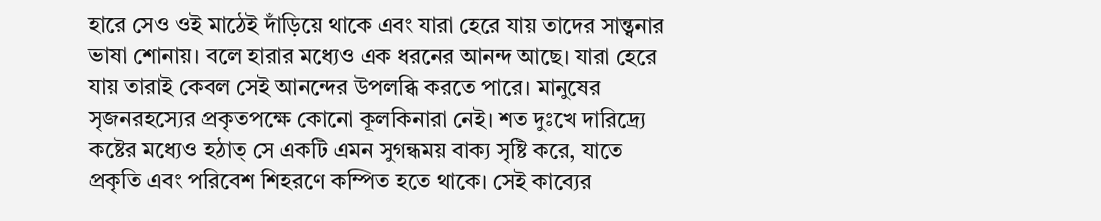হারে সেও ওই মাঠেই দাঁড়িয়ে থাকে এবং যারা হেরে যায় তাদের সান্ত্বনার ভাষা শোনায়। বলে হারার মধ্যেও এক ধরনের আনন্দ আছে। যারা হেরে যায় তারাই কেবল সেই আনন্দের উপলব্ধি করতে পারে। মানুষের সৃজনরহস্যের প্রকৃতপক্ষে কোনো কূলকিনারা নেই। শত দুঃখে দারিদ্র্যে কষ্টের মধ্যেও হঠাত্ সে একটি এমন সুগন্ধময় বাক্য সৃষ্টি করে, যাতে প্রকৃতি এবং পরিবেশ শিহরণে কম্পিত হতে থাকে। সেই কাব্যের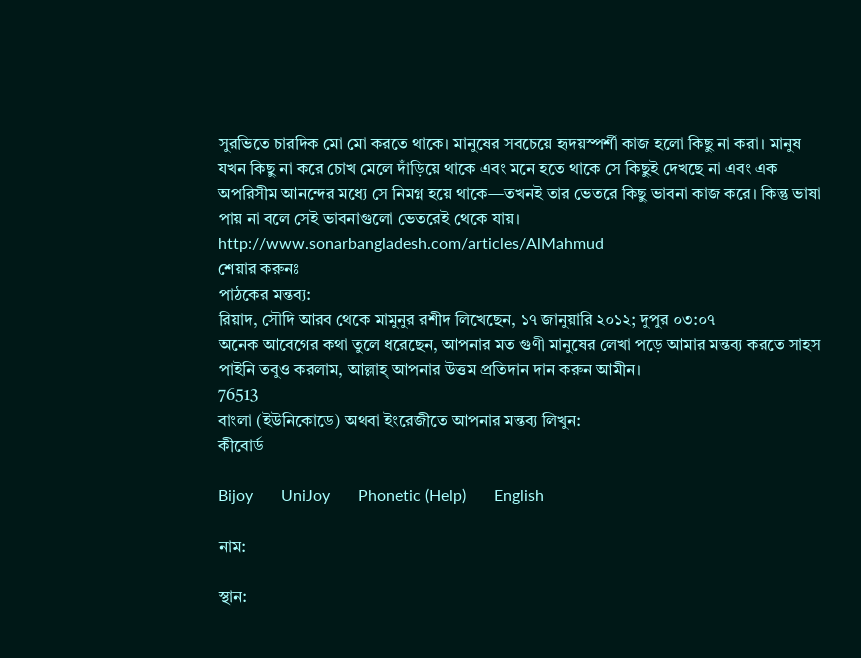সুরভিতে চারদিক মো মো করতে থাকে। মানুষের সবচেয়ে হৃদয়স্পর্শী কাজ হলো কিছু না করা। মানুষ যখন কিছু না করে চোখ মেলে দাঁড়িয়ে থাকে এবং মনে হতে থাকে সে কিছুই দেখছে না এবং এক অপরিসীম আনন্দের মধ্যে সে নিমগ্ন হয়ে থাকে—তখনই তার ভেতরে কিছু ভাবনা কাজ করে। কিন্তু ভাষা পায় না বলে সেই ভাবনাগুলো ভেতরেই থেকে যায়।
http://www.sonarbangladesh.com/articles/AlMahmud
শেয়ার করুনঃ
পাঠকের মন্তব্য:
রিয়াদ, সৌদি আরব থেকে মামুনুর রশীদ লিখেছেন, ১৭ জানুয়ারি ২০১২; দুপুর ০৩:০৭
অনেক আবেগের কথা তুলে ধরেছেন, আপনার মত গুণী মানুষের লেখা পড়ে আমার মন্তব্য করতে সাহস পাইনি তবুও করলাম, আল্লাহ্‌ আপনার উত্তম প্রতিদান দান করুন আমীন।
76513
বাংলা (ইউনিকোডে) অথবা ইংরেজীতে আপনার মন্তব্য লিখুন:
কীবোর্ড

Bijoy       UniJoy       Phonetic (Help)       English

নাম:

স্থান: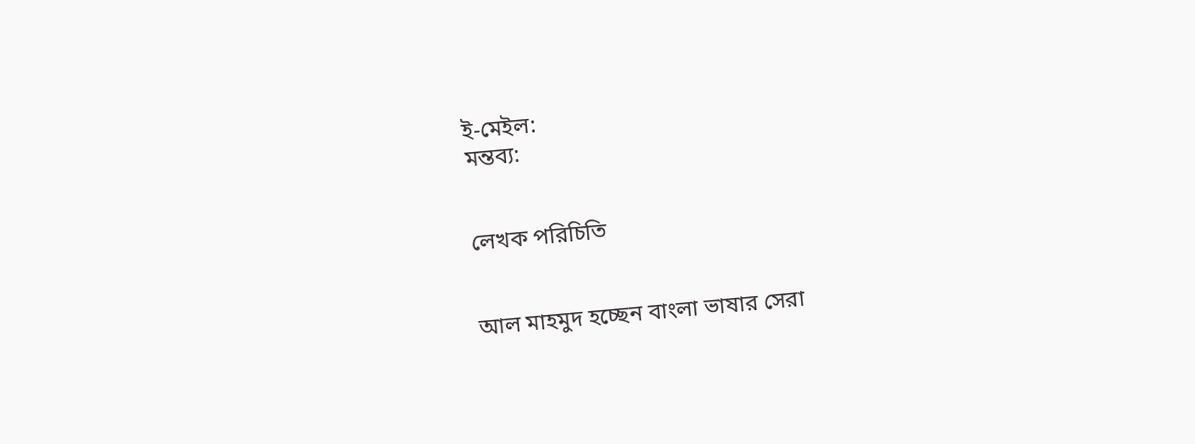ই-মেইল:
মন্তব্য:


লেখক পরিচিতি


আল মাহমুদ হচ্ছেন বাংলা ভাষার সেরা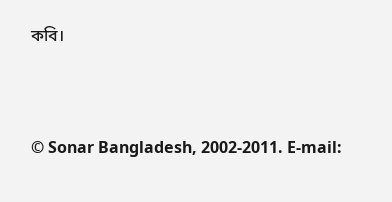কবি।




© Sonar Bangladesh, 2002-2011. E-mail: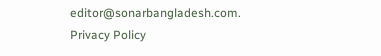editor@sonarbangladesh.com. Privacy Policy